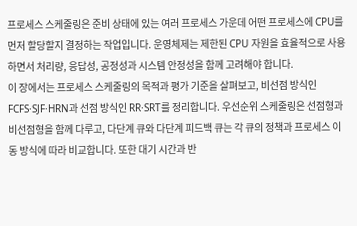프로세스 스케줄링은 준비 상태에 있는 여러 프로세스 가운데 어떤 프로세스에 CPU를 먼저 할당할지 결정하는 작업입니다. 운영체제는 제한된 CPU 자원을 효율적으로 사용하면서 처리량, 응답성, 공정성과 시스템 안정성을 함께 고려해야 합니다.
이 장에서는 프로세스 스케줄링의 목적과 평가 기준을 살펴보고, 비선점 방식인 FCFS·SJF·HRN과 선점 방식인 RR·SRT를 정리합니다. 우선순위 스케줄링은 선점형과 비선점형을 함께 다루고, 다단계 큐와 다단계 피드백 큐는 각 큐의 정책과 프로세스 이동 방식에 따라 비교합니다. 또한 대기 시간과 반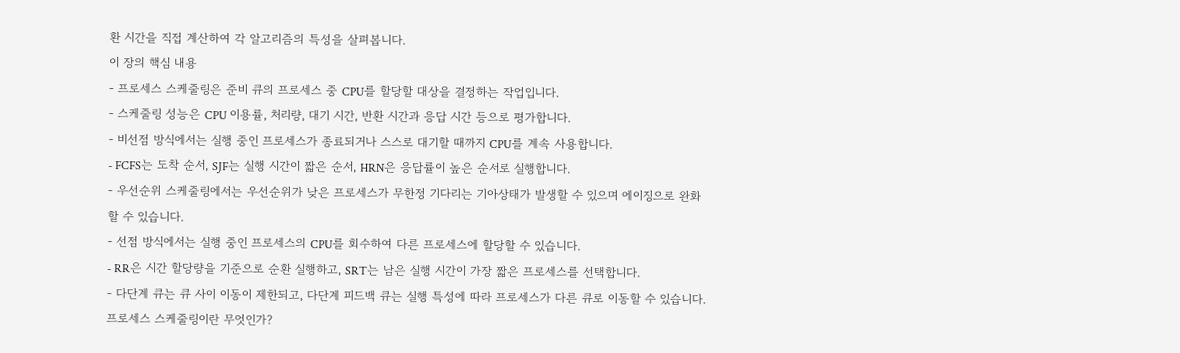환 시간을 직접 계산하여 각 알고리즘의 특성을 살펴봅니다.
이 장의 핵심 내용
- 프로세스 스케줄링은 준비 큐의 프로세스 중 CPU를 할당할 대상을 결정하는 작업입니다.
- 스케줄링 성능은 CPU 이용률, 처리량, 대기 시간, 반환 시간과 응답 시간 등으로 평가합니다.
- 비선점 방식에서는 실행 중인 프로세스가 종료되거나 스스로 대기할 때까지 CPU를 계속 사용합니다.
- FCFS는 도착 순서, SJF는 실행 시간이 짧은 순서, HRN은 응답률이 높은 순서로 실행합니다.
- 우선순위 스케줄링에서는 우선순위가 낮은 프로세스가 무한정 기다리는 기아상태가 발생할 수 있으며 에이징으로 완화할 수 있습니다.
- 선점 방식에서는 실행 중인 프로세스의 CPU를 회수하여 다른 프로세스에 할당할 수 있습니다.
- RR은 시간 할당량을 기준으로 순환 실행하고, SRT는 남은 실행 시간이 가장 짧은 프로세스를 선택합니다.
- 다단계 큐는 큐 사이 이동이 제한되고, 다단계 피드백 큐는 실행 특성에 따라 프로세스가 다른 큐로 이동할 수 있습니다.
프로세스 스케줄링이란 무엇인가?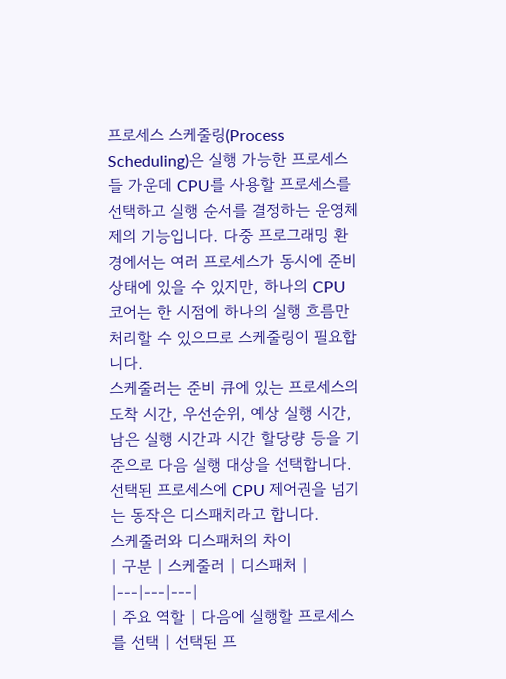프로세스 스케줄링(Process Scheduling)은 실행 가능한 프로세스들 가운데 CPU를 사용할 프로세스를 선택하고 실행 순서를 결정하는 운영체제의 기능입니다. 다중 프로그래밍 환경에서는 여러 프로세스가 동시에 준비 상태에 있을 수 있지만, 하나의 CPU 코어는 한 시점에 하나의 실행 흐름만 처리할 수 있으므로 스케줄링이 필요합니다.
스케줄러는 준비 큐에 있는 프로세스의 도착 시간, 우선순위, 예상 실행 시간, 남은 실행 시간과 시간 할당량 등을 기준으로 다음 실행 대상을 선택합니다. 선택된 프로세스에 CPU 제어권을 넘기는 동작은 디스패치라고 합니다.
스케줄러와 디스패처의 차이
| 구분 | 스케줄러 | 디스패처 |
|---|---|---|
| 주요 역할 | 다음에 실행할 프로세스를 선택 | 선택된 프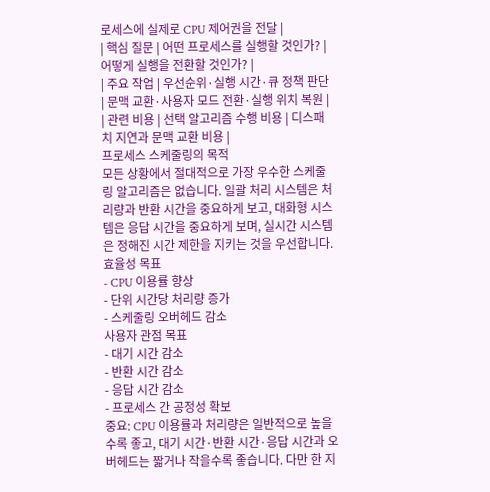로세스에 실제로 CPU 제어권을 전달 |
| 핵심 질문 | 어떤 프로세스를 실행할 것인가? | 어떻게 실행을 전환할 것인가? |
| 주요 작업 | 우선순위·실행 시간·큐 정책 판단 | 문맥 교환·사용자 모드 전환·실행 위치 복원 |
| 관련 비용 | 선택 알고리즘 수행 비용 | 디스패치 지연과 문맥 교환 비용 |
프로세스 스케줄링의 목적
모든 상황에서 절대적으로 가장 우수한 스케줄링 알고리즘은 없습니다. 일괄 처리 시스템은 처리량과 반환 시간을 중요하게 보고, 대화형 시스템은 응답 시간을 중요하게 보며, 실시간 시스템은 정해진 시간 제한을 지키는 것을 우선합니다.
효율성 목표
- CPU 이용률 향상
- 단위 시간당 처리량 증가
- 스케줄링 오버헤드 감소
사용자 관점 목표
- 대기 시간 감소
- 반환 시간 감소
- 응답 시간 감소
- 프로세스 간 공정성 확보
중요: CPU 이용률과 처리량은 일반적으로 높을수록 좋고, 대기 시간·반환 시간·응답 시간과 오버헤드는 짧거나 작을수록 좋습니다. 다만 한 지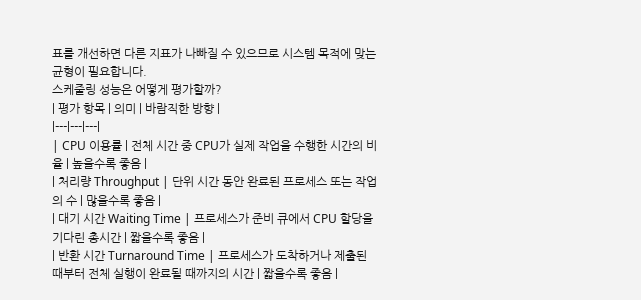표를 개선하면 다른 지표가 나빠질 수 있으므로 시스템 목적에 맞는 균형이 필요합니다.
스케줄링 성능은 어떻게 평가할까?
| 평가 항목 | 의미 | 바람직한 방향 |
|---|---|---|
| CPU 이용률 | 전체 시간 중 CPU가 실제 작업을 수행한 시간의 비율 | 높을수록 좋음 |
| 처리량 Throughput | 단위 시간 동안 완료된 프로세스 또는 작업의 수 | 많을수록 좋음 |
| 대기 시간 Waiting Time | 프로세스가 준비 큐에서 CPU 할당을 기다린 총시간 | 짧을수록 좋음 |
| 반환 시간 Turnaround Time | 프로세스가 도착하거나 제출된 때부터 전체 실행이 완료될 때까지의 시간 | 짧을수록 좋음 |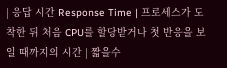| 응답 시간 Response Time | 프로세스가 도착한 뒤 처음 CPU를 할당받거나 첫 반응을 보일 때까지의 시간 | 짧을수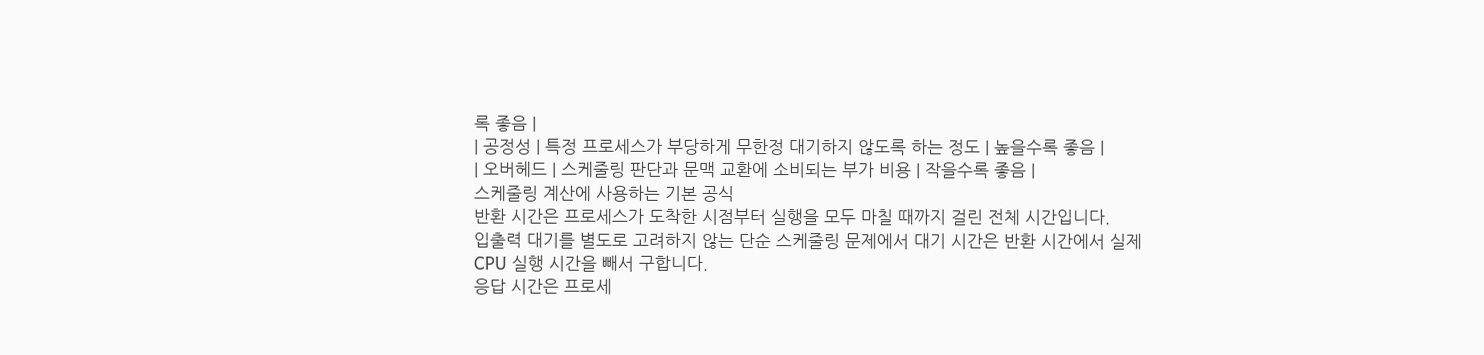록 좋음 |
| 공정성 | 특정 프로세스가 부당하게 무한정 대기하지 않도록 하는 정도 | 높을수록 좋음 |
| 오버헤드 | 스케줄링 판단과 문맥 교환에 소비되는 부가 비용 | 작을수록 좋음 |
스케줄링 계산에 사용하는 기본 공식
반환 시간은 프로세스가 도착한 시점부터 실행을 모두 마칠 때까지 걸린 전체 시간입니다.
입출력 대기를 별도로 고려하지 않는 단순 스케줄링 문제에서 대기 시간은 반환 시간에서 실제 CPU 실행 시간을 빼서 구합니다.
응답 시간은 프로세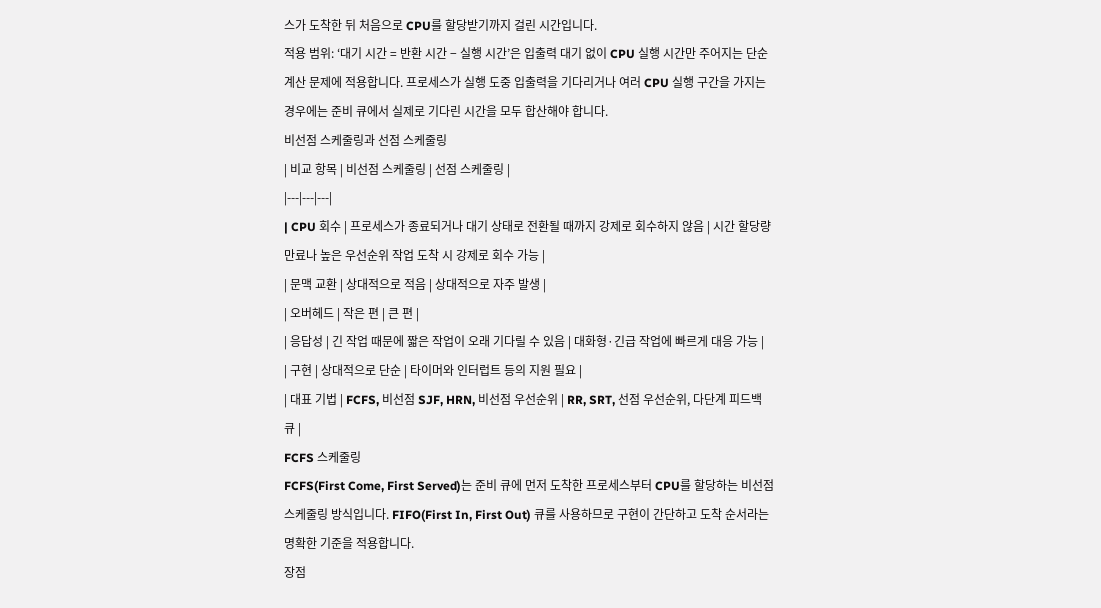스가 도착한 뒤 처음으로 CPU를 할당받기까지 걸린 시간입니다.
적용 범위: ‘대기 시간 = 반환 시간 − 실행 시간’은 입출력 대기 없이 CPU 실행 시간만 주어지는 단순 계산 문제에 적용합니다. 프로세스가 실행 도중 입출력을 기다리거나 여러 CPU 실행 구간을 가지는 경우에는 준비 큐에서 실제로 기다린 시간을 모두 합산해야 합니다.
비선점 스케줄링과 선점 스케줄링
| 비교 항목 | 비선점 스케줄링 | 선점 스케줄링 |
|---|---|---|
| CPU 회수 | 프로세스가 종료되거나 대기 상태로 전환될 때까지 강제로 회수하지 않음 | 시간 할당량 만료나 높은 우선순위 작업 도착 시 강제로 회수 가능 |
| 문맥 교환 | 상대적으로 적음 | 상대적으로 자주 발생 |
| 오버헤드 | 작은 편 | 큰 편 |
| 응답성 | 긴 작업 때문에 짧은 작업이 오래 기다릴 수 있음 | 대화형·긴급 작업에 빠르게 대응 가능 |
| 구현 | 상대적으로 단순 | 타이머와 인터럽트 등의 지원 필요 |
| 대표 기법 | FCFS, 비선점 SJF, HRN, 비선점 우선순위 | RR, SRT, 선점 우선순위, 다단계 피드백 큐 |
FCFS 스케줄링
FCFS(First Come, First Served)는 준비 큐에 먼저 도착한 프로세스부터 CPU를 할당하는 비선점 스케줄링 방식입니다. FIFO(First In, First Out) 큐를 사용하므로 구현이 간단하고 도착 순서라는 명확한 기준을 적용합니다.
장점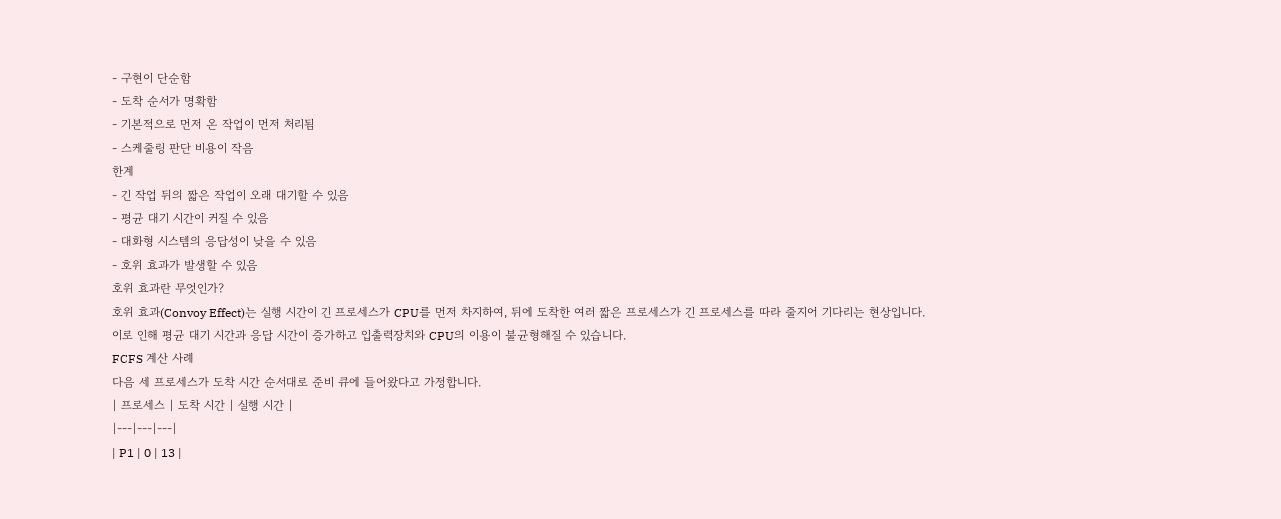- 구현이 단순함
- 도착 순서가 명확함
- 기본적으로 먼저 온 작업이 먼저 처리됨
- 스케줄링 판단 비용이 작음
한계
- 긴 작업 뒤의 짧은 작업이 오래 대기할 수 있음
- 평균 대기 시간이 커질 수 있음
- 대화형 시스템의 응답성이 낮을 수 있음
- 호위 효과가 발생할 수 있음
호위 효과란 무엇인가?
호위 효과(Convoy Effect)는 실행 시간이 긴 프로세스가 CPU를 먼저 차지하여, 뒤에 도착한 여러 짧은 프로세스가 긴 프로세스를 따라 줄지어 기다리는 현상입니다. 이로 인해 평균 대기 시간과 응답 시간이 증가하고 입출력장치와 CPU의 이용이 불균형해질 수 있습니다.
FCFS 계산 사례
다음 세 프로세스가 도착 시간 순서대로 준비 큐에 들어왔다고 가정합니다.
| 프로세스 | 도착 시간 | 실행 시간 |
|---|---|---|
| P1 | 0 | 13 |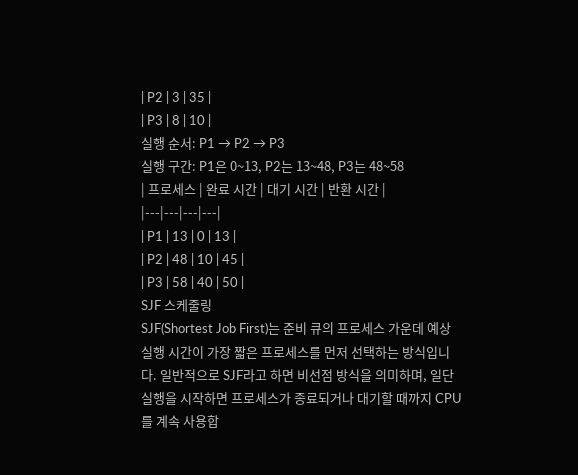| P2 | 3 | 35 |
| P3 | 8 | 10 |
실행 순서: P1 → P2 → P3
실행 구간: P1은 0~13, P2는 13~48, P3는 48~58
| 프로세스 | 완료 시간 | 대기 시간 | 반환 시간 |
|---|---|---|---|
| P1 | 13 | 0 | 13 |
| P2 | 48 | 10 | 45 |
| P3 | 58 | 40 | 50 |
SJF 스케줄링
SJF(Shortest Job First)는 준비 큐의 프로세스 가운데 예상 실행 시간이 가장 짧은 프로세스를 먼저 선택하는 방식입니다. 일반적으로 SJF라고 하면 비선점 방식을 의미하며, 일단 실행을 시작하면 프로세스가 종료되거나 대기할 때까지 CPU를 계속 사용합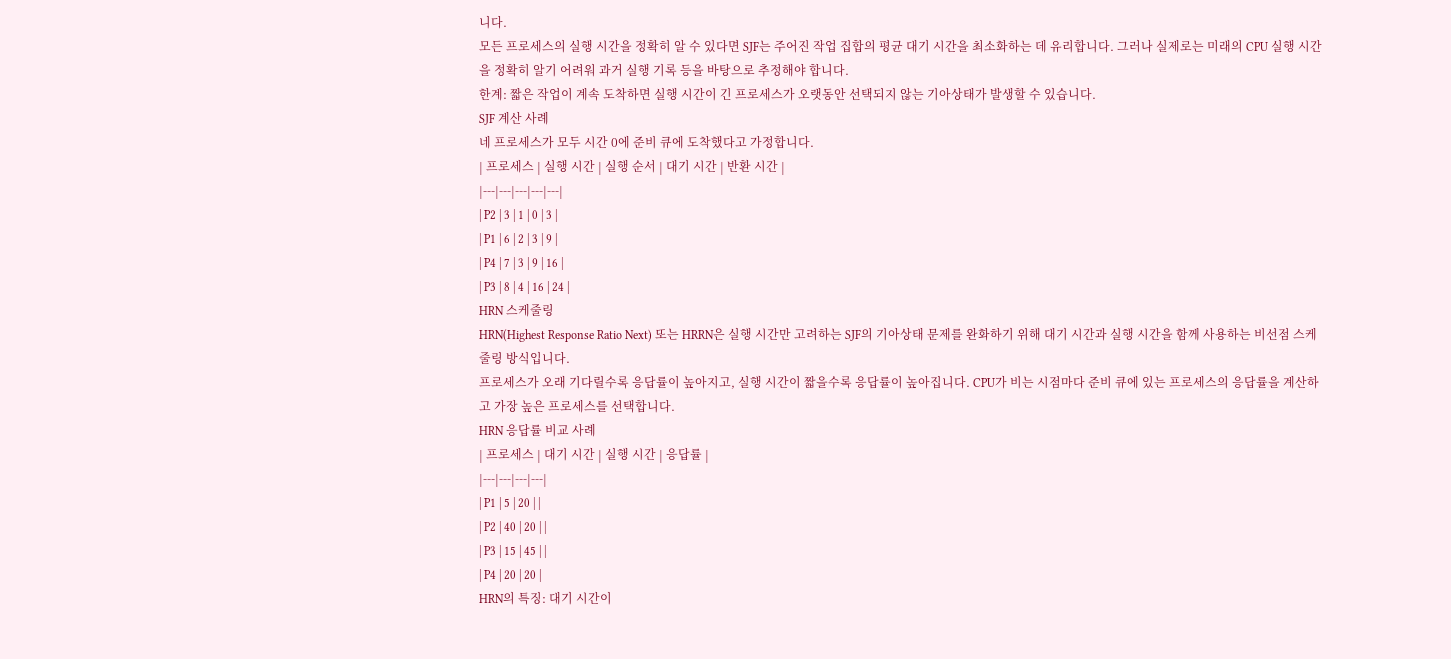니다.
모든 프로세스의 실행 시간을 정확히 알 수 있다면 SJF는 주어진 작업 집합의 평균 대기 시간을 최소화하는 데 유리합니다. 그러나 실제로는 미래의 CPU 실행 시간을 정확히 알기 어려워 과거 실행 기록 등을 바탕으로 추정해야 합니다.
한계: 짧은 작업이 계속 도착하면 실행 시간이 긴 프로세스가 오랫동안 선택되지 않는 기아상태가 발생할 수 있습니다.
SJF 계산 사례
네 프로세스가 모두 시간 0에 준비 큐에 도착했다고 가정합니다.
| 프로세스 | 실행 시간 | 실행 순서 | 대기 시간 | 반환 시간 |
|---|---|---|---|---|
| P2 | 3 | 1 | 0 | 3 |
| P1 | 6 | 2 | 3 | 9 |
| P4 | 7 | 3 | 9 | 16 |
| P3 | 8 | 4 | 16 | 24 |
HRN 스케줄링
HRN(Highest Response Ratio Next) 또는 HRRN은 실행 시간만 고려하는 SJF의 기아상태 문제를 완화하기 위해 대기 시간과 실행 시간을 함께 사용하는 비선점 스케줄링 방식입니다.
프로세스가 오래 기다릴수록 응답률이 높아지고, 실행 시간이 짧을수록 응답률이 높아집니다. CPU가 비는 시점마다 준비 큐에 있는 프로세스의 응답률을 계산하고 가장 높은 프로세스를 선택합니다.
HRN 응답률 비교 사례
| 프로세스 | 대기 시간 | 실행 시간 | 응답률 |
|---|---|---|---|
| P1 | 5 | 20 | |
| P2 | 40 | 20 | |
| P3 | 15 | 45 | |
| P4 | 20 | 20 |
HRN의 특징: 대기 시간이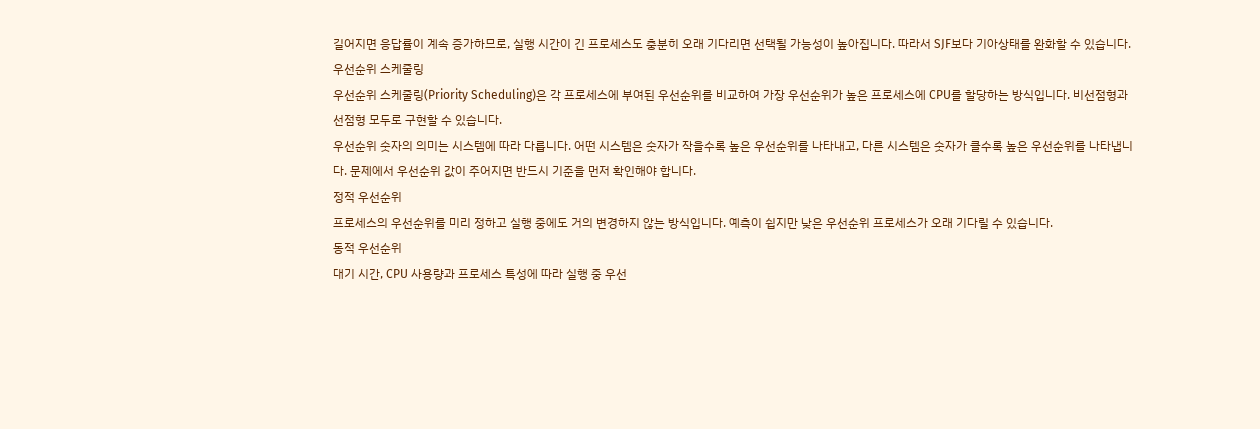길어지면 응답률이 계속 증가하므로, 실행 시간이 긴 프로세스도 충분히 오래 기다리면 선택될 가능성이 높아집니다. 따라서 SJF보다 기아상태를 완화할 수 있습니다.
우선순위 스케줄링
우선순위 스케줄링(Priority Scheduling)은 각 프로세스에 부여된 우선순위를 비교하여 가장 우선순위가 높은 프로세스에 CPU를 할당하는 방식입니다. 비선점형과 선점형 모두로 구현할 수 있습니다.
우선순위 숫자의 의미는 시스템에 따라 다릅니다. 어떤 시스템은 숫자가 작을수록 높은 우선순위를 나타내고, 다른 시스템은 숫자가 클수록 높은 우선순위를 나타냅니다. 문제에서 우선순위 값이 주어지면 반드시 기준을 먼저 확인해야 합니다.
정적 우선순위
프로세스의 우선순위를 미리 정하고 실행 중에도 거의 변경하지 않는 방식입니다. 예측이 쉽지만 낮은 우선순위 프로세스가 오래 기다릴 수 있습니다.
동적 우선순위
대기 시간, CPU 사용량과 프로세스 특성에 따라 실행 중 우선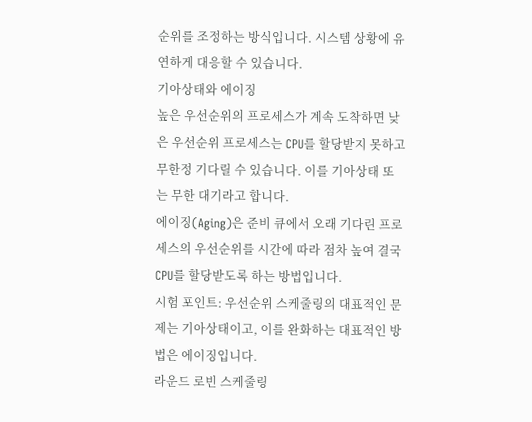순위를 조정하는 방식입니다. 시스템 상황에 유연하게 대응할 수 있습니다.
기아상태와 에이징
높은 우선순위의 프로세스가 계속 도착하면 낮은 우선순위 프로세스는 CPU를 할당받지 못하고 무한정 기다릴 수 있습니다. 이를 기아상태 또는 무한 대기라고 합니다.
에이징(Aging)은 준비 큐에서 오래 기다린 프로세스의 우선순위를 시간에 따라 점차 높여 결국 CPU를 할당받도록 하는 방법입니다.
시험 포인트: 우선순위 스케줄링의 대표적인 문제는 기아상태이고, 이를 완화하는 대표적인 방법은 에이징입니다.
라운드 로빈 스케줄링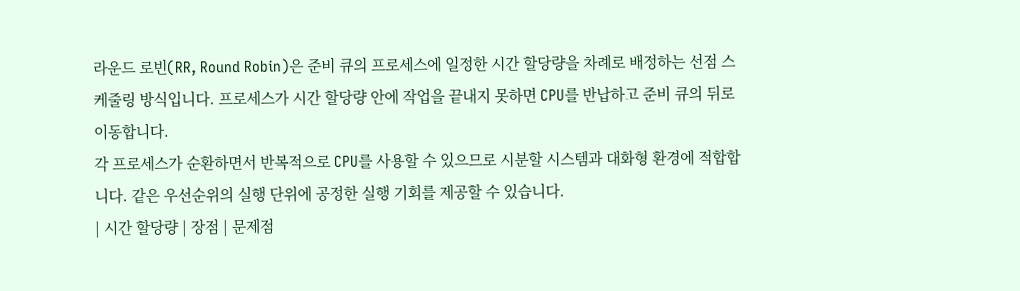라운드 로빈(RR, Round Robin)은 준비 큐의 프로세스에 일정한 시간 할당량을 차례로 배정하는 선점 스케줄링 방식입니다. 프로세스가 시간 할당량 안에 작업을 끝내지 못하면 CPU를 반납하고 준비 큐의 뒤로 이동합니다.
각 프로세스가 순환하면서 반복적으로 CPU를 사용할 수 있으므로 시분할 시스템과 대화형 환경에 적합합니다. 같은 우선순위의 실행 단위에 공정한 실행 기회를 제공할 수 있습니다.
| 시간 할당량 | 장점 | 문제점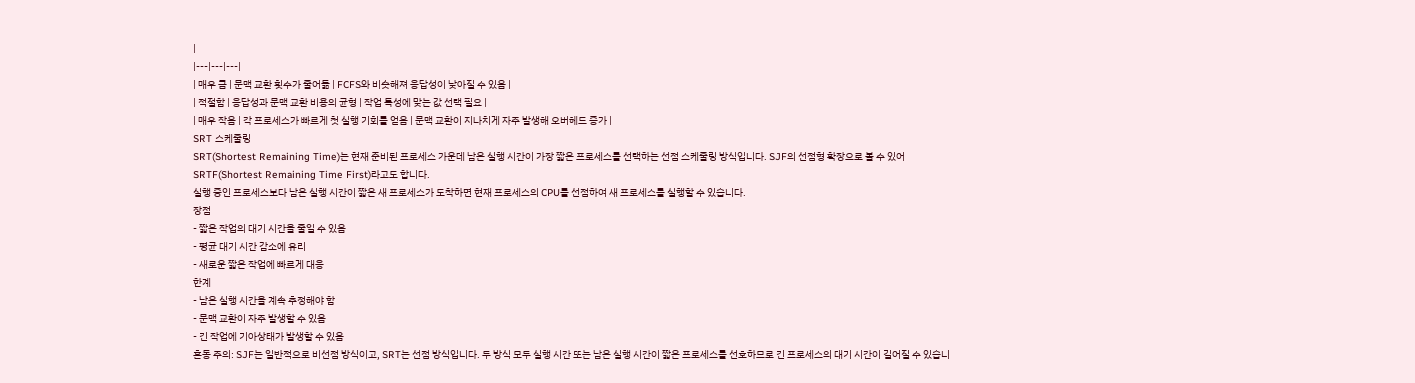|
|---|---|---|
| 매우 큼 | 문맥 교환 횟수가 줄어듦 | FCFS와 비슷해져 응답성이 낮아질 수 있음 |
| 적절함 | 응답성과 문맥 교환 비용의 균형 | 작업 특성에 맞는 값 선택 필요 |
| 매우 작음 | 각 프로세스가 빠르게 첫 실행 기회를 얻음 | 문맥 교환이 지나치게 자주 발생해 오버헤드 증가 |
SRT 스케줄링
SRT(Shortest Remaining Time)는 현재 준비된 프로세스 가운데 남은 실행 시간이 가장 짧은 프로세스를 선택하는 선점 스케줄링 방식입니다. SJF의 선점형 확장으로 볼 수 있어 SRTF(Shortest Remaining Time First)라고도 합니다.
실행 중인 프로세스보다 남은 실행 시간이 짧은 새 프로세스가 도착하면 현재 프로세스의 CPU를 선점하여 새 프로세스를 실행할 수 있습니다.
장점
- 짧은 작업의 대기 시간을 줄일 수 있음
- 평균 대기 시간 감소에 유리
- 새로운 짧은 작업에 빠르게 대응
한계
- 남은 실행 시간을 계속 추정해야 함
- 문맥 교환이 자주 발생할 수 있음
- 긴 작업에 기아상태가 발생할 수 있음
혼동 주의: SJF는 일반적으로 비선점 방식이고, SRT는 선점 방식입니다. 두 방식 모두 실행 시간 또는 남은 실행 시간이 짧은 프로세스를 선호하므로 긴 프로세스의 대기 시간이 길어질 수 있습니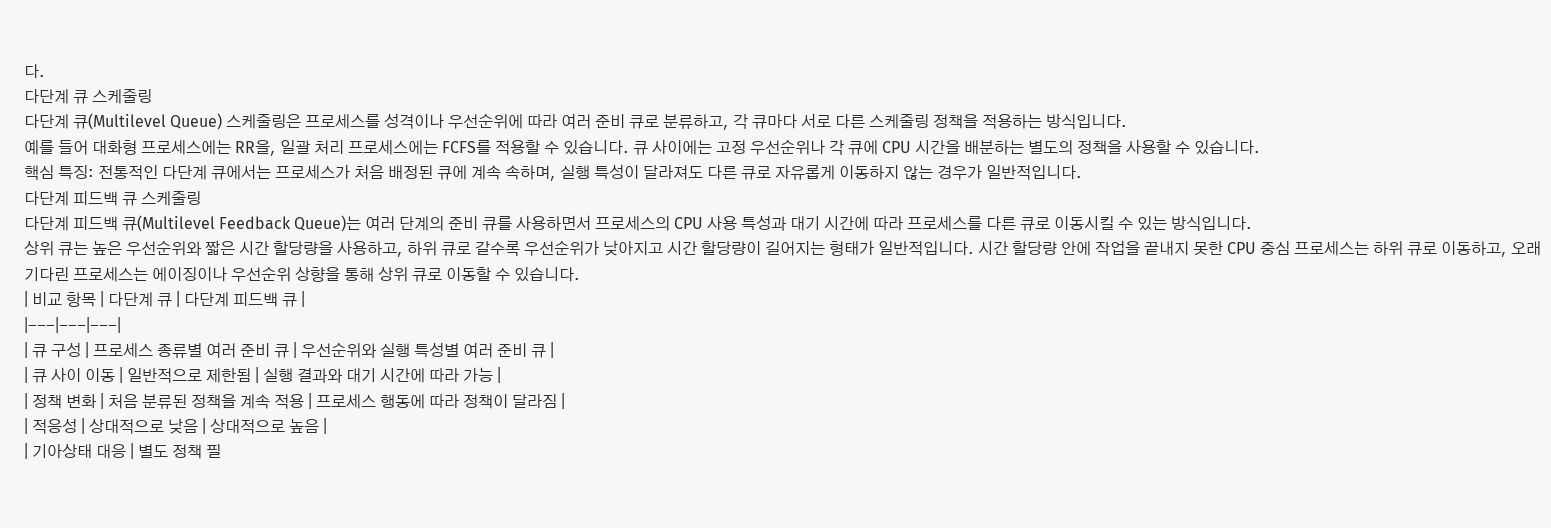다.
다단계 큐 스케줄링
다단계 큐(Multilevel Queue) 스케줄링은 프로세스를 성격이나 우선순위에 따라 여러 준비 큐로 분류하고, 각 큐마다 서로 다른 스케줄링 정책을 적용하는 방식입니다.
예를 들어 대화형 프로세스에는 RR을, 일괄 처리 프로세스에는 FCFS를 적용할 수 있습니다. 큐 사이에는 고정 우선순위나 각 큐에 CPU 시간을 배분하는 별도의 정책을 사용할 수 있습니다.
핵심 특징: 전통적인 다단계 큐에서는 프로세스가 처음 배정된 큐에 계속 속하며, 실행 특성이 달라져도 다른 큐로 자유롭게 이동하지 않는 경우가 일반적입니다.
다단계 피드백 큐 스케줄링
다단계 피드백 큐(Multilevel Feedback Queue)는 여러 단계의 준비 큐를 사용하면서 프로세스의 CPU 사용 특성과 대기 시간에 따라 프로세스를 다른 큐로 이동시킬 수 있는 방식입니다.
상위 큐는 높은 우선순위와 짧은 시간 할당량을 사용하고, 하위 큐로 갈수록 우선순위가 낮아지고 시간 할당량이 길어지는 형태가 일반적입니다. 시간 할당량 안에 작업을 끝내지 못한 CPU 중심 프로세스는 하위 큐로 이동하고, 오래 기다린 프로세스는 에이징이나 우선순위 상향을 통해 상위 큐로 이동할 수 있습니다.
| 비교 항목 | 다단계 큐 | 다단계 피드백 큐 |
|---|---|---|
| 큐 구성 | 프로세스 종류별 여러 준비 큐 | 우선순위와 실행 특성별 여러 준비 큐 |
| 큐 사이 이동 | 일반적으로 제한됨 | 실행 결과와 대기 시간에 따라 가능 |
| 정책 변화 | 처음 분류된 정책을 계속 적용 | 프로세스 행동에 따라 정책이 달라짐 |
| 적응성 | 상대적으로 낮음 | 상대적으로 높음 |
| 기아상태 대응 | 별도 정책 필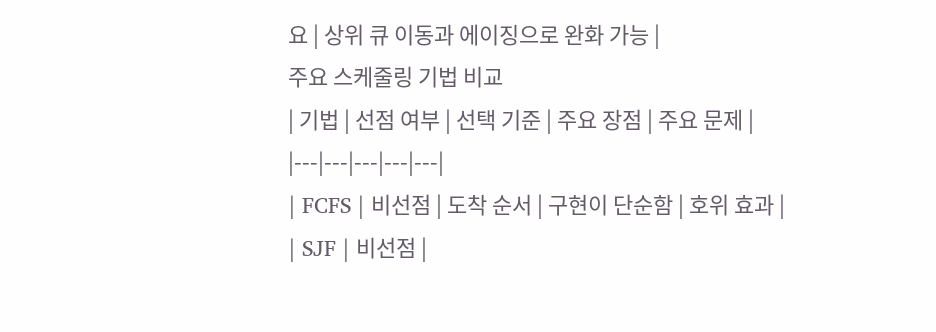요 | 상위 큐 이동과 에이징으로 완화 가능 |
주요 스케줄링 기법 비교
| 기법 | 선점 여부 | 선택 기준 | 주요 장점 | 주요 문제 |
|---|---|---|---|---|
| FCFS | 비선점 | 도착 순서 | 구현이 단순함 | 호위 효과 |
| SJF | 비선점 |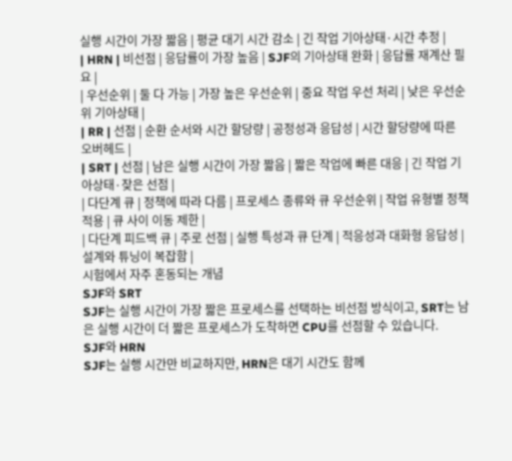실행 시간이 가장 짧음 | 평균 대기 시간 감소 | 긴 작업 기아상태·시간 추정 |
| HRN | 비선점 | 응답률이 가장 높음 | SJF의 기아상태 완화 | 응답률 재계산 필요 |
| 우선순위 | 둘 다 가능 | 가장 높은 우선순위 | 중요 작업 우선 처리 | 낮은 우선순위 기아상태 |
| RR | 선점 | 순환 순서와 시간 할당량 | 공정성과 응답성 | 시간 할당량에 따른 오버헤드 |
| SRT | 선점 | 남은 실행 시간이 가장 짧음 | 짧은 작업에 빠른 대응 | 긴 작업 기아상태·잦은 선점 |
| 다단계 큐 | 정책에 따라 다름 | 프로세스 종류와 큐 우선순위 | 작업 유형별 정책 적용 | 큐 사이 이동 제한 |
| 다단계 피드백 큐 | 주로 선점 | 실행 특성과 큐 단계 | 적응성과 대화형 응답성 | 설계와 튜닝이 복잡함 |
시험에서 자주 혼동되는 개념
SJF와 SRT
SJF는 실행 시간이 가장 짧은 프로세스를 선택하는 비선점 방식이고, SRT는 남은 실행 시간이 더 짧은 프로세스가 도착하면 CPU를 선점할 수 있습니다.
SJF와 HRN
SJF는 실행 시간만 비교하지만, HRN은 대기 시간도 함께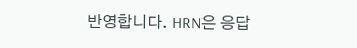반영합니다. HRN은 응답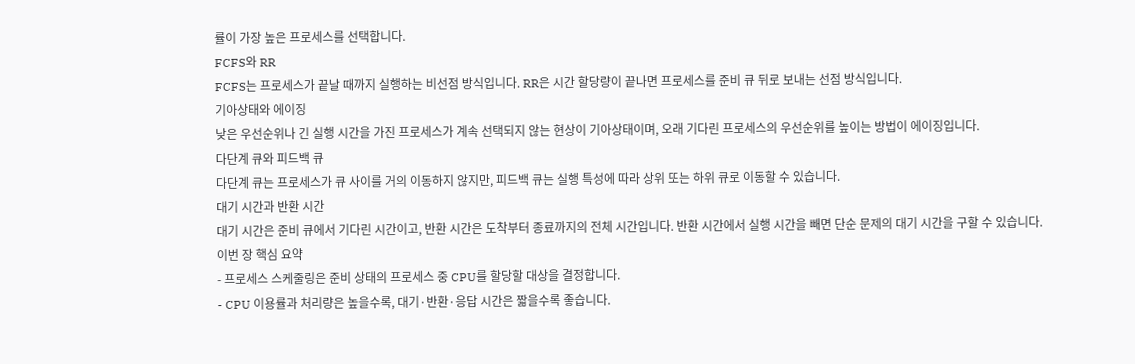률이 가장 높은 프로세스를 선택합니다.
FCFS와 RR
FCFS는 프로세스가 끝날 때까지 실행하는 비선점 방식입니다. RR은 시간 할당량이 끝나면 프로세스를 준비 큐 뒤로 보내는 선점 방식입니다.
기아상태와 에이징
낮은 우선순위나 긴 실행 시간을 가진 프로세스가 계속 선택되지 않는 현상이 기아상태이며, 오래 기다린 프로세스의 우선순위를 높이는 방법이 에이징입니다.
다단계 큐와 피드백 큐
다단계 큐는 프로세스가 큐 사이를 거의 이동하지 않지만, 피드백 큐는 실행 특성에 따라 상위 또는 하위 큐로 이동할 수 있습니다.
대기 시간과 반환 시간
대기 시간은 준비 큐에서 기다린 시간이고, 반환 시간은 도착부터 종료까지의 전체 시간입니다. 반환 시간에서 실행 시간을 빼면 단순 문제의 대기 시간을 구할 수 있습니다.
이번 장 핵심 요약
- 프로세스 스케줄링은 준비 상태의 프로세스 중 CPU를 할당할 대상을 결정합니다.
- CPU 이용률과 처리량은 높을수록, 대기·반환·응답 시간은 짧을수록 좋습니다.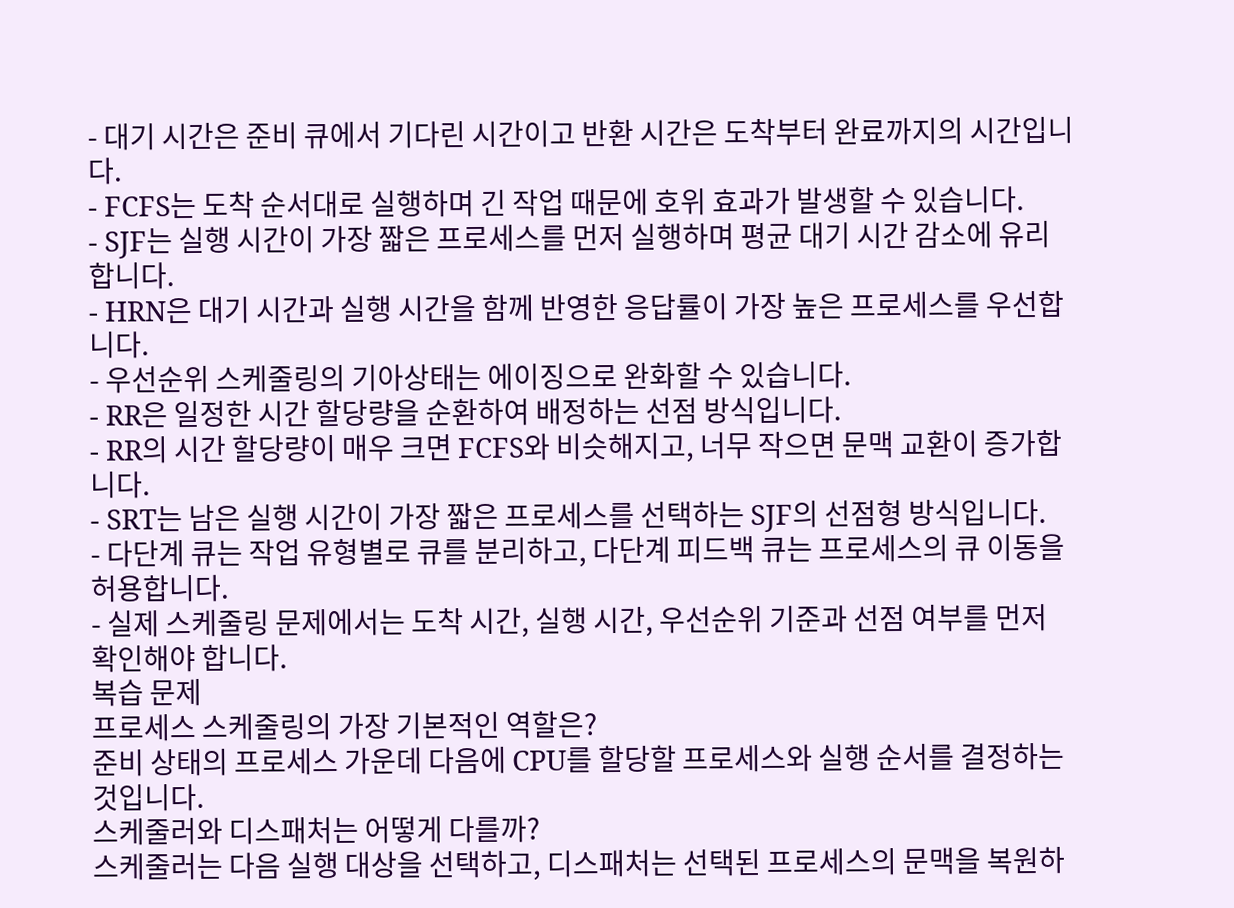- 대기 시간은 준비 큐에서 기다린 시간이고 반환 시간은 도착부터 완료까지의 시간입니다.
- FCFS는 도착 순서대로 실행하며 긴 작업 때문에 호위 효과가 발생할 수 있습니다.
- SJF는 실행 시간이 가장 짧은 프로세스를 먼저 실행하며 평균 대기 시간 감소에 유리합니다.
- HRN은 대기 시간과 실행 시간을 함께 반영한 응답률이 가장 높은 프로세스를 우선합니다.
- 우선순위 스케줄링의 기아상태는 에이징으로 완화할 수 있습니다.
- RR은 일정한 시간 할당량을 순환하여 배정하는 선점 방식입니다.
- RR의 시간 할당량이 매우 크면 FCFS와 비슷해지고, 너무 작으면 문맥 교환이 증가합니다.
- SRT는 남은 실행 시간이 가장 짧은 프로세스를 선택하는 SJF의 선점형 방식입니다.
- 다단계 큐는 작업 유형별로 큐를 분리하고, 다단계 피드백 큐는 프로세스의 큐 이동을 허용합니다.
- 실제 스케줄링 문제에서는 도착 시간, 실행 시간, 우선순위 기준과 선점 여부를 먼저 확인해야 합니다.
복습 문제
프로세스 스케줄링의 가장 기본적인 역할은?
준비 상태의 프로세스 가운데 다음에 CPU를 할당할 프로세스와 실행 순서를 결정하는 것입니다.
스케줄러와 디스패처는 어떻게 다를까?
스케줄러는 다음 실행 대상을 선택하고, 디스패처는 선택된 프로세스의 문맥을 복원하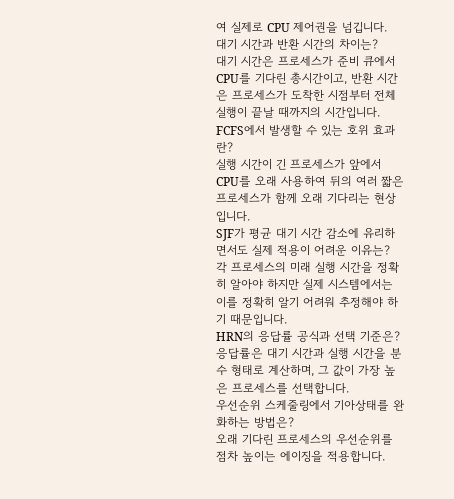여 실제로 CPU 제어권을 넘깁니다.
대기 시간과 반환 시간의 차이는?
대기 시간은 프로세스가 준비 큐에서 CPU를 기다린 총시간이고, 반환 시간은 프로세스가 도착한 시점부터 전체 실행이 끝날 때까지의 시간입니다.
FCFS에서 발생할 수 있는 호위 효과란?
실행 시간이 긴 프로세스가 앞에서 CPU를 오래 사용하여 뒤의 여러 짧은 프로세스가 함께 오래 기다리는 현상입니다.
SJF가 평균 대기 시간 감소에 유리하면서도 실제 적용이 어려운 이유는?
각 프로세스의 미래 실행 시간을 정확히 알아야 하지만 실제 시스템에서는 이를 정확히 알기 어려워 추정해야 하기 때문입니다.
HRN의 응답률 공식과 선택 기준은?
응답률은 대기 시간과 실행 시간을 분수 형태로 계산하며, 그 값이 가장 높은 프로세스를 선택합니다.
우선순위 스케줄링에서 기아상태를 완화하는 방법은?
오래 기다린 프로세스의 우선순위를 점차 높이는 에이징을 적용합니다.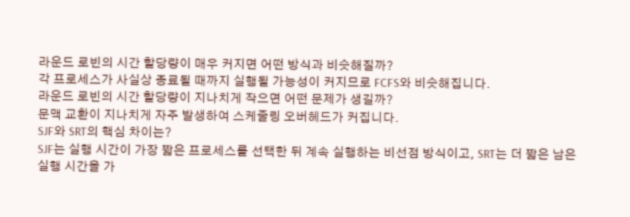라운드 로빈의 시간 할당량이 매우 커지면 어떤 방식과 비슷해질까?
각 프로세스가 사실상 종료될 때까지 실행될 가능성이 커지므로 FCFS와 비슷해집니다.
라운드 로빈의 시간 할당량이 지나치게 작으면 어떤 문제가 생길까?
문맥 교환이 지나치게 자주 발생하여 스케줄링 오버헤드가 커집니다.
SJF와 SRT의 핵심 차이는?
SJF는 실행 시간이 가장 짧은 프로세스를 선택한 뒤 계속 실행하는 비선점 방식이고, SRT는 더 짧은 남은 실행 시간을 가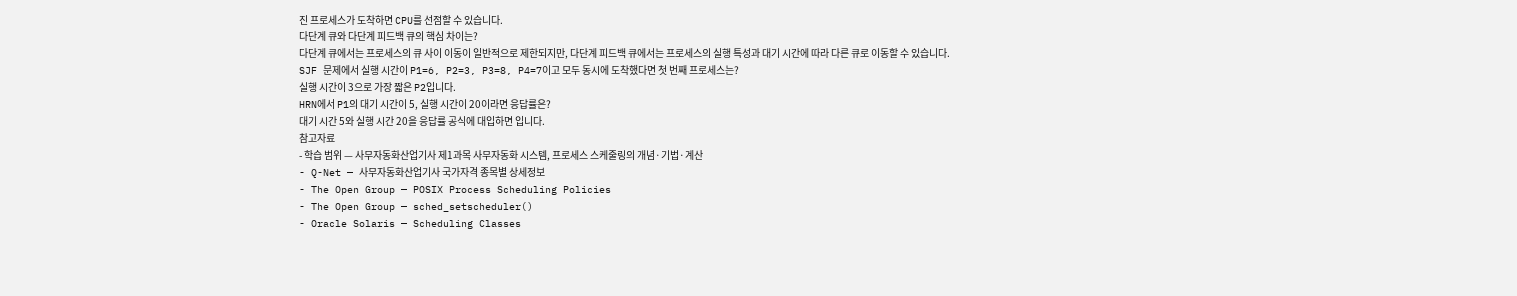진 프로세스가 도착하면 CPU를 선점할 수 있습니다.
다단계 큐와 다단계 피드백 큐의 핵심 차이는?
다단계 큐에서는 프로세스의 큐 사이 이동이 일반적으로 제한되지만, 다단계 피드백 큐에서는 프로세스의 실행 특성과 대기 시간에 따라 다른 큐로 이동할 수 있습니다.
SJF 문제에서 실행 시간이 P1=6, P2=3, P3=8, P4=7이고 모두 동시에 도착했다면 첫 번째 프로세스는?
실행 시간이 3으로 가장 짧은 P2입니다.
HRN에서 P1의 대기 시간이 5, 실행 시간이 20이라면 응답률은?
대기 시간 5와 실행 시간 20을 응답률 공식에 대입하면 입니다.
참고자료
- 학습 범위 — 사무자동화산업기사 제1과목 사무자동화 시스템, 프로세스 스케줄링의 개념·기법·계산
- Q-Net — 사무자동화산업기사 국가자격 종목별 상세정보
- The Open Group — POSIX Process Scheduling Policies
- The Open Group — sched_setscheduler()
- Oracle Solaris — Scheduling Classes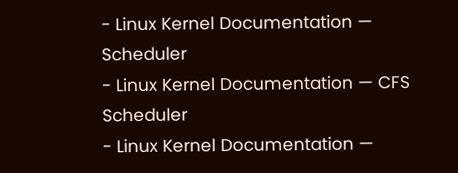- Linux Kernel Documentation — Scheduler
- Linux Kernel Documentation — CFS Scheduler
- Linux Kernel Documentation —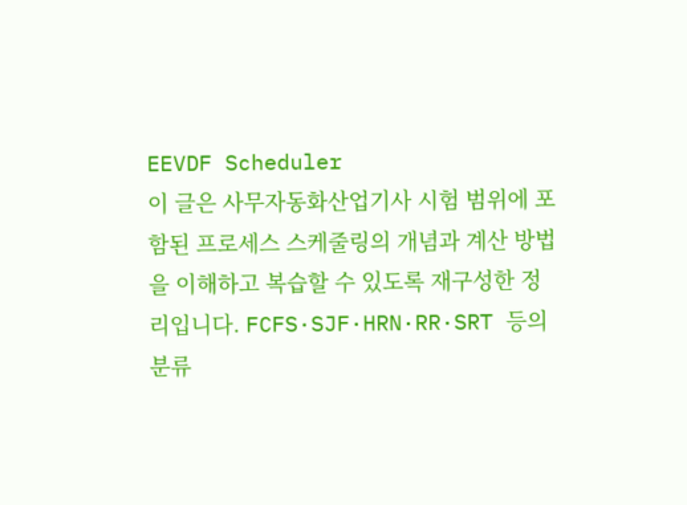EEVDF Scheduler
이 글은 사무자동화산업기사 시험 범위에 포함된 프로세스 스케줄링의 개념과 계산 방법을 이해하고 복습할 수 있도록 재구성한 정리입니다. FCFS·SJF·HRN·RR·SRT 등의 분류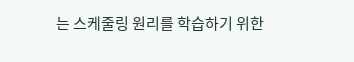는 스케줄링 원리를 학습하기 위한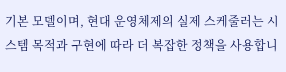기본 모델이며, 현대 운영체제의 실제 스케줄러는 시스템 목적과 구현에 따라 더 복잡한 정책을 사용합니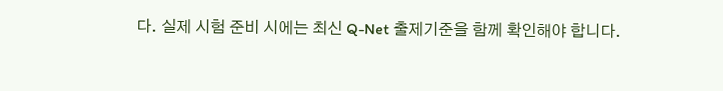다. 실제 시험 준비 시에는 최신 Q-Net 출제기준을 함께 확인해야 합니다.